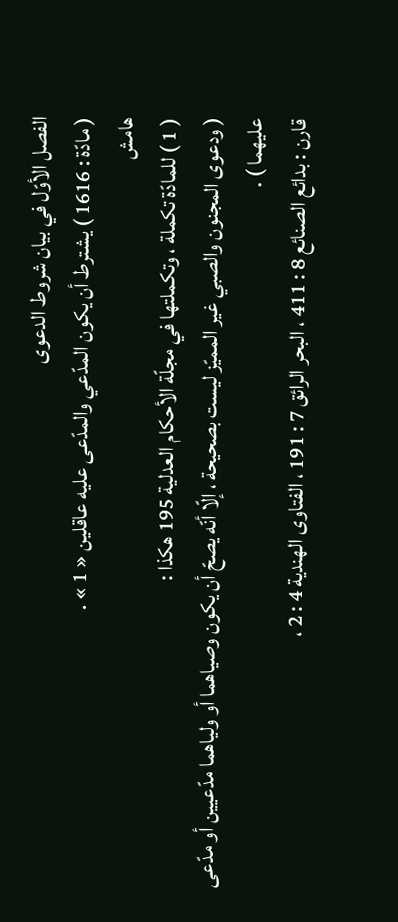الفصل الأوّل في بيان شروط الدعوى
( مادّة : 1616 ) يشترط أن يكون المدّعي والمدّعى عليه عاقلين « 1 » .
هامش
( 1 ) للمادّة تكملة ، وتكملتها في مجلّة الأحكام العدلية 195 هكذا :
( ودعوى المجنون والصبي غير المميّز ليست بصحيحة ، إلّا أنّه يصحّ أن يكون وصياهما أو ولياهما مدّعيين أو مدّعى عليهما ) .
قارن : بدائع الصنائع 8 : 411 ، البحر الرائق 7 : 191 ، الفتاوى الهندية 4 : 2 ،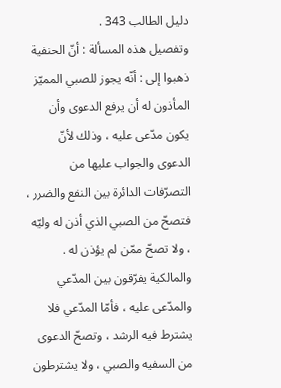دليل الطالب 343 .
وتفصيل هذه المسألة : أنّ الحنفية ذهبوا إلى : أنّه يجوز للصبي المميّز المأذون له أن يرفع الدعوى وأن يكون مدّعى عليه ، وذلك لأنّ الدعوى والجواب عليها من التصرّفات الدائرة بين النفع والضرر ، فتصحّ من الصبي الذي أذن له وليّه ، ولا تصحّ ممّن لم يؤذن له .
والمالكية يفرّقون بين المدّعي والمدّعى عليه ، فأمّا المدّعي فلا يشترط فيه الرشد ، وتصحّ الدعوى من السفيه والصبي ، ولا يشترطون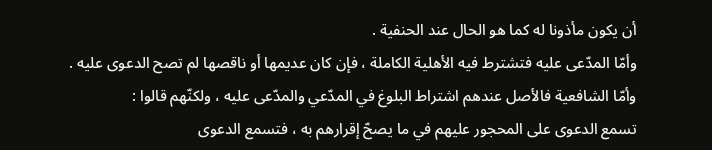أن يكون مأذونا له كما هو الحال عند الحنفية .
وأمّا المدّعى عليه فتشترط فيه الأهلية الكاملة ، فإن كان عديمها أو ناقصها لم تصح الدعوى عليه .
وأمّا الشافعية فالأصل عندهم اشتراط البلوغ في المدّعي والمدّعى عليه ، ولكنّهم قالوا :
تسمع الدعوى على المحجور عليهم في ما يصحّ إقرارهم به ، فتسمع الدعوى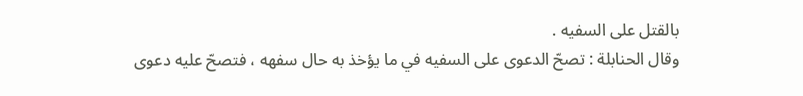بالقتل على السفيه .
وقال الحنابلة : تصحّ الدعوى على السفيه في ما يؤخذ به حال سفهه ، فتصحّ عليه دعوى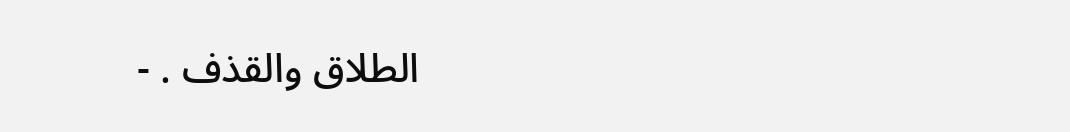الطلاق والقذف . -